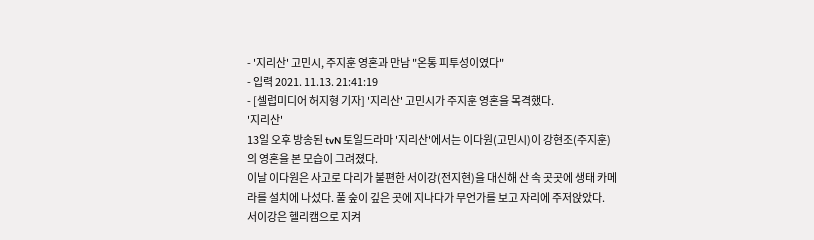- '지리산' 고민시, 주지훈 영혼과 만남 "온통 피투성이였다"
- 입력 2021. 11.13. 21:41:19
- [셀럽미디어 허지형 기자] '지리산' 고민시가 주지훈 영혼을 목격했다.
'지리산'
13일 오후 방송된 tvN 토일드라마 '지리산'에서는 이다원(고민시)이 강현조(주지훈)의 영혼을 본 모습이 그려졌다.
이날 이다원은 사고로 다리가 불편한 서이강(전지현)을 대신해 산 속 곳곳에 생태 카메라를 설치에 나섰다. 풀 숲이 깊은 곳에 지나다가 무언가를 보고 자리에 주저앉았다.
서이강은 헬리캠으로 지켜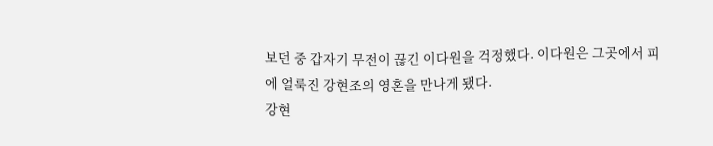보던 중 갑자기 무전이 끊긴 이다원을 걱정했다. 이다원은 그곳에서 피에 얼룩진 강현조의 영혼을 만나게 됐다.
강현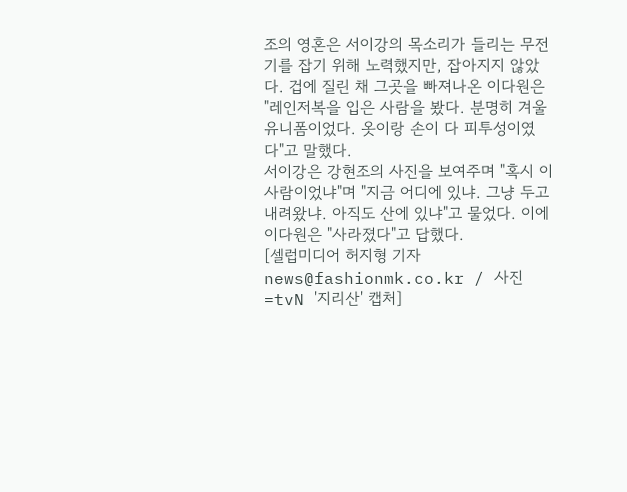조의 영혼은 서이강의 목소리가 들리는 무전기를 잡기 위해 노력했지만, 잡아지지 않았다. 겁에 질린 채 그곳을 빠져나온 이다원은 "레인저복을 입은 사람을 봤다. 분명히 겨울 유니폼이었다. 옷이랑 손이 다 피투성이였다"고 말했다.
서이강은 강현조의 사진을 보여주며 "혹시 이 사람이었냐"며 "지금 어디에 있냐. 그냥 두고 내려왔냐. 아직도 산에 있냐"고 물었다. 이에 이다원은 "사라졌다"고 답했다.
[셀럽미디어 허지형 기자 news@fashionmk.co.kr / 사진=tvN '지리산' 캡처]